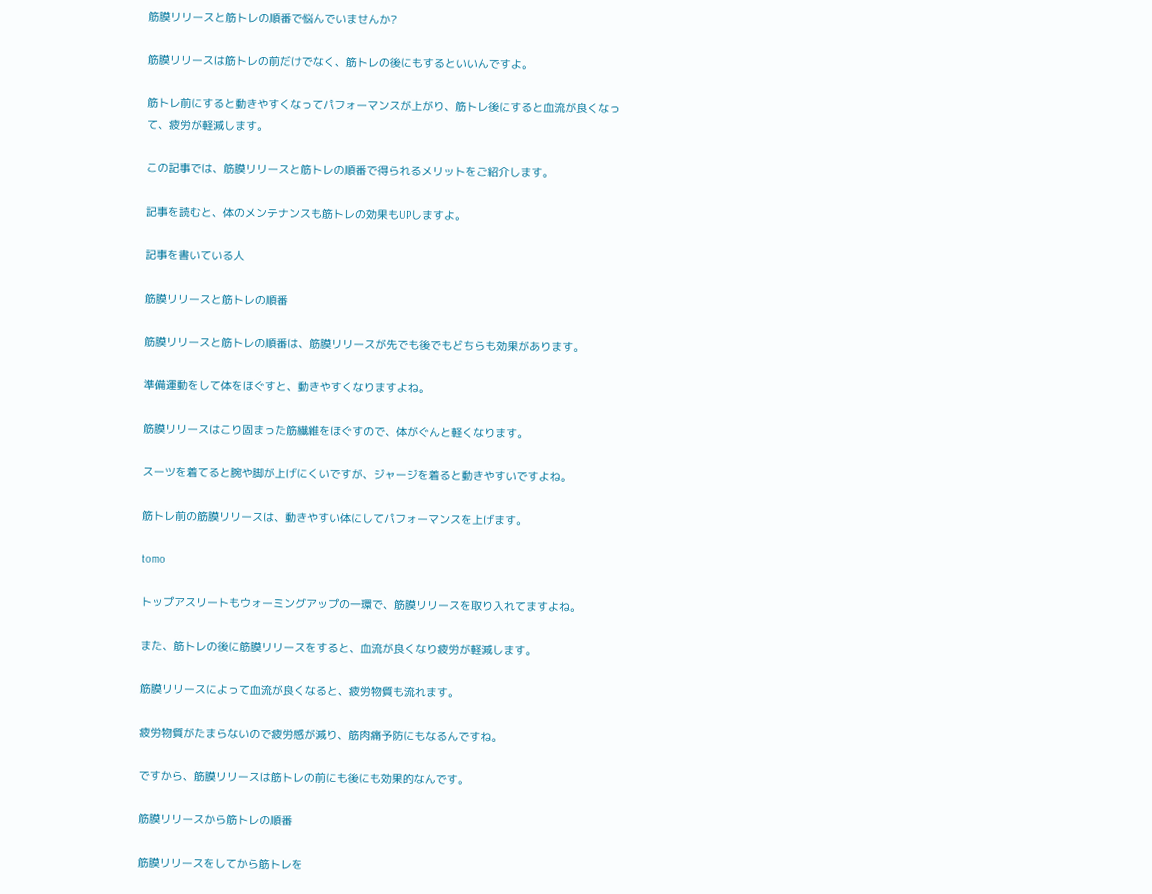筋膜リリースと筋トレの順番で悩んでいませんか?

筋膜リリースは筋トレの前だけでなく、筋トレの後にもするといいんですよ。

筋トレ前にすると動きやすくなってパフォーマンスが上がり、筋トレ後にすると血流が良くなって、疲労が軽減します。

この記事では、筋膜リリースと筋トレの順番で得られるメリットをご紹介します。

記事を読むと、体のメンテナンスも筋トレの効果もUPしますよ。

記事を書いている人

筋膜リリースと筋トレの順番

筋膜リリースと筋トレの順番は、筋膜リリースが先でも後でもどちらも効果があります。

準備運動をして体をほぐすと、動きやすくなりますよね。

筋膜リリースはこり固まった筋繊維をほぐすので、体がぐんと軽くなります。

スーツを着てると腕や脚が上げにくいですが、ジャージを着ると動きやすいですよね。

筋トレ前の筋膜リリースは、動きやすい体にしてパフォーマンスを上げます。

tomo

トップアスリートもウォーミングアップの一環で、筋膜リリースを取り入れてますよね。

また、筋トレの後に筋膜リリースをすると、血流が良くなり疲労が軽減します。

筋膜リリースによって血流が良くなると、疲労物質も流れます。

疲労物質がたまらないので疲労感が減り、筋肉痛予防にもなるんですね。

ですから、筋膜リリースは筋トレの前にも後にも効果的なんです。

筋膜リリースから筋トレの順番

筋膜リリースをしてから筋トレを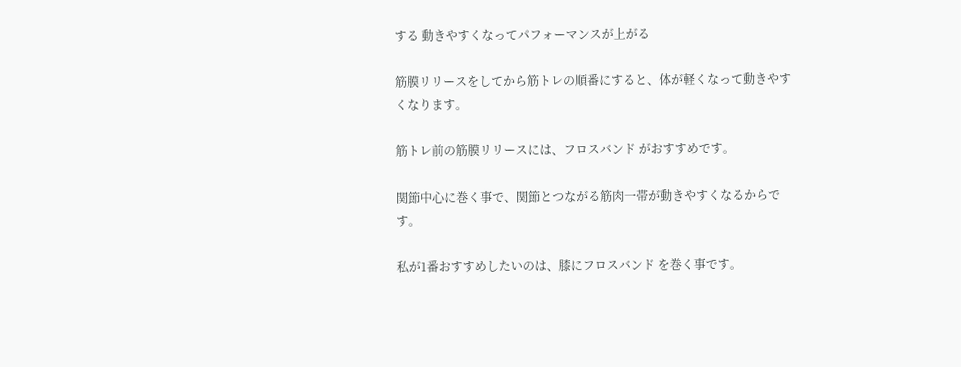する 動きやすくなってパフォーマンスが上がる

筋膜リリースをしてから筋トレの順番にすると、体が軽くなって動きやすくなります。

筋トレ前の筋膜リリースには、フロスバンド がおすすめです。

関節中心に巻く事で、関節とつながる筋肉一帯が動きやすくなるからです。

私が1番おすすめしたいのは、膝にフロスバンド を巻く事です。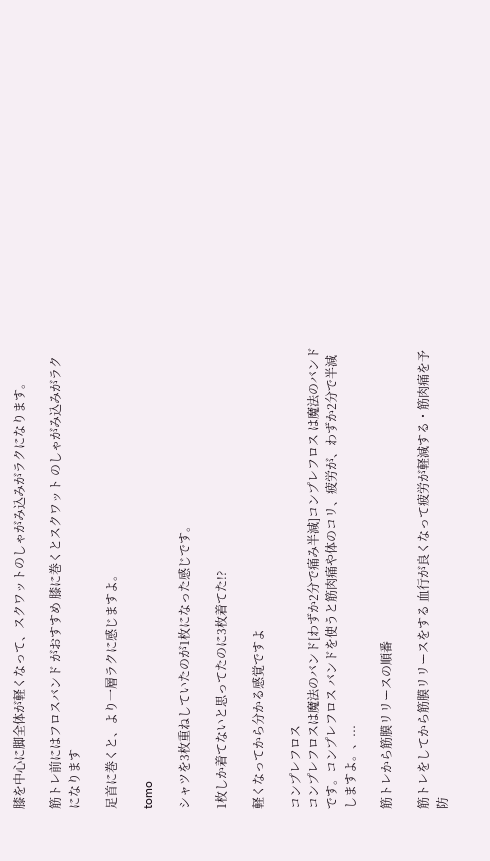膝を中心に脚全体が軽くなって、スクワットのしゃがみ込みがラクになります。

筋トレ前にはフロスバンド がおすすめ 膝に巻くとスクワット のしゃがみ込みがラクになります

足首に巻くと、より一層ラクに感じますよ。

tomo

シャツを3枚重ねしていたのが1枚になった感じです。

1枚しか着てないと思ってたのに3枚着てた!?

軽くなってから分かる感覚ですよ

コンプレフロス
コンプレフロスは魔法のバンド[わずか2分で痛み半減]コンプレフロス は魔法のバンドです。コンプレフロス バンドを使うと筋肉痛や体のコリ、疲労が、わずか2分で半減しますよ。、...

筋トレから筋膜リリースの順番

筋トレをしてから筋膜リリースをする 血行が良くなって疲労が軽減する・筋肉痛を予防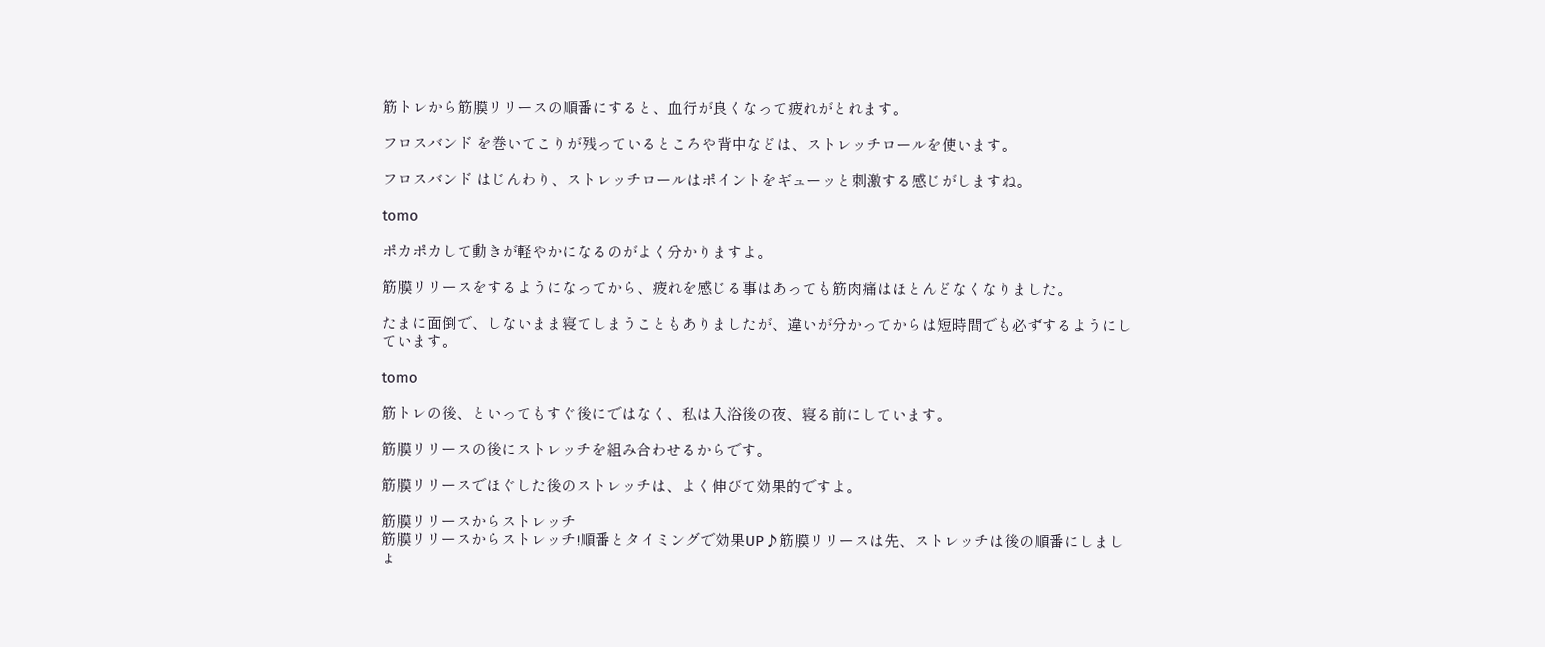筋トレから筋膜リリースの順番にすると、血行が良くなって疲れがとれます。

フロスバンド を巻いてこりが残っているところや背中などは、ストレッチロールを使います。

フロスバンド はじんわり、ストレッチロールはポイントをギューッと刺激する感じがしますね。

tomo

ポカポカして動きが軽やかになるのがよく分かりますよ。

筋膜リリースをするようになってから、疲れを感じる事はあっても筋肉痛はほとんどなくなりました。

たまに面倒で、しないまま寝てしまうこともありましたが、違いが分かってからは短時間でも必ずするようにしています。

tomo

筋トレの後、といってもすぐ後にではなく、私は入浴後の夜、寝る前にしています。

筋膜リリースの後にストレッチを組み合わせるからです。

筋膜リリースでほぐした後のストレッチは、よく伸びて効果的ですよ。

筋膜リリースからストレッチ
筋膜リリースからストレッチ!順番とタイミングで効果UP♪筋膜リリースは先、ストレッチは後の順番にしましょ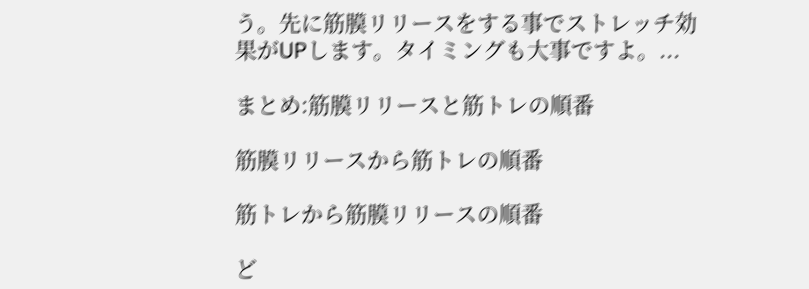う。先に筋膜リリースをする事でストレッチ効果がUPします。タイミングも大事ですよ。...

まとめ:筋膜リリースと筋トレの順番

筋膜リリースから筋トレの順番

筋トレから筋膜リリースの順番

ど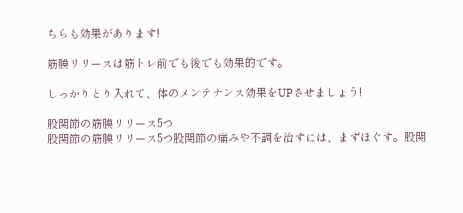ちらも効果があります!

筋膜リリースは筋トレ前でも後でも効果的です。

しっかりとり入れて、体のメンテナンス効果をUPさせましょう!

股関節の筋膜リリース5つ
股関節の筋膜リリース5つ股関節の痛みや不調を治すには、まずほぐす。股関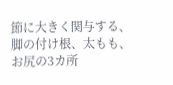節に大きく関与する、脚の付け根、太もも、お尻の3カ所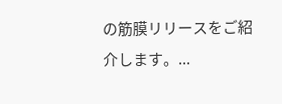の筋膜リリースをご紹介します。...